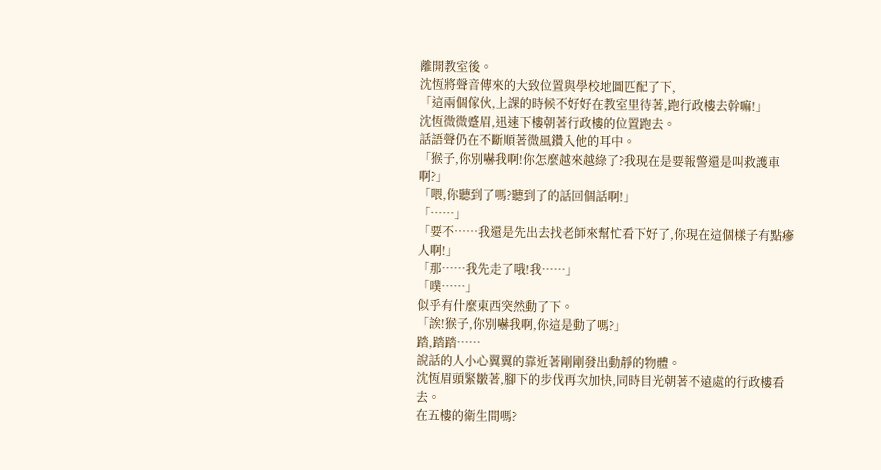離開教室後。
沈恆將聲音傳來的大致位置與學校地圖匹配了下,
「這兩個傢伙,上課的時候不好好在教室里待著,跑行政樓去幹嘛!」
沈恆微微蹙眉,迅速下樓朝著行政樓的位置跑去。
話語聲仍在不斷順著微風鑽入他的耳中。
「猴子,你別嚇我啊!你怎麼越來越綠了?我現在是要報警還是叫救護車啊?」
「喂,你聽到了嗎?聽到了的話回個話啊!」
「……」
「要不……我還是先出去找老師來幫忙看下好了,你現在這個樣子有點瘮人啊!」
「那……我先走了哦!我……」
「噗……」
似乎有什麼東西突然動了下。
「誒!猴子,你別嚇我啊,你這是動了嗎?」
踏,踏踏……
說話的人小心翼翼的靠近著剛剛發出動靜的物體。
沈恆眉頭緊皺著,腳下的步伐再次加快,同時目光朝著不遠處的行政樓看去。
在五樓的衛生間嗎?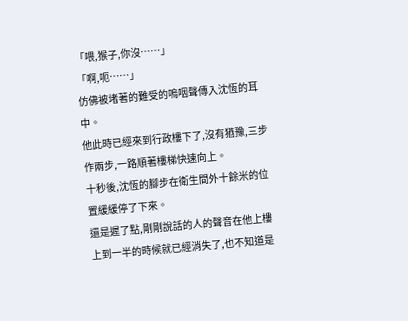「喂,猴子,你沒……」
「啊,呃……」
仿佛被堵著的難受的嗚咽聲傳入沈恆的耳中。
他此時已經來到行政樓下了,沒有猶豫,三步作兩步,一路順著樓梯快速向上。
十秒後,沈恆的腳步在衛生間外十餘米的位置緩緩停了下來。
還是遲了點,剛剛說話的人的聲音在他上樓上到一半的時候就已經消失了,也不知道是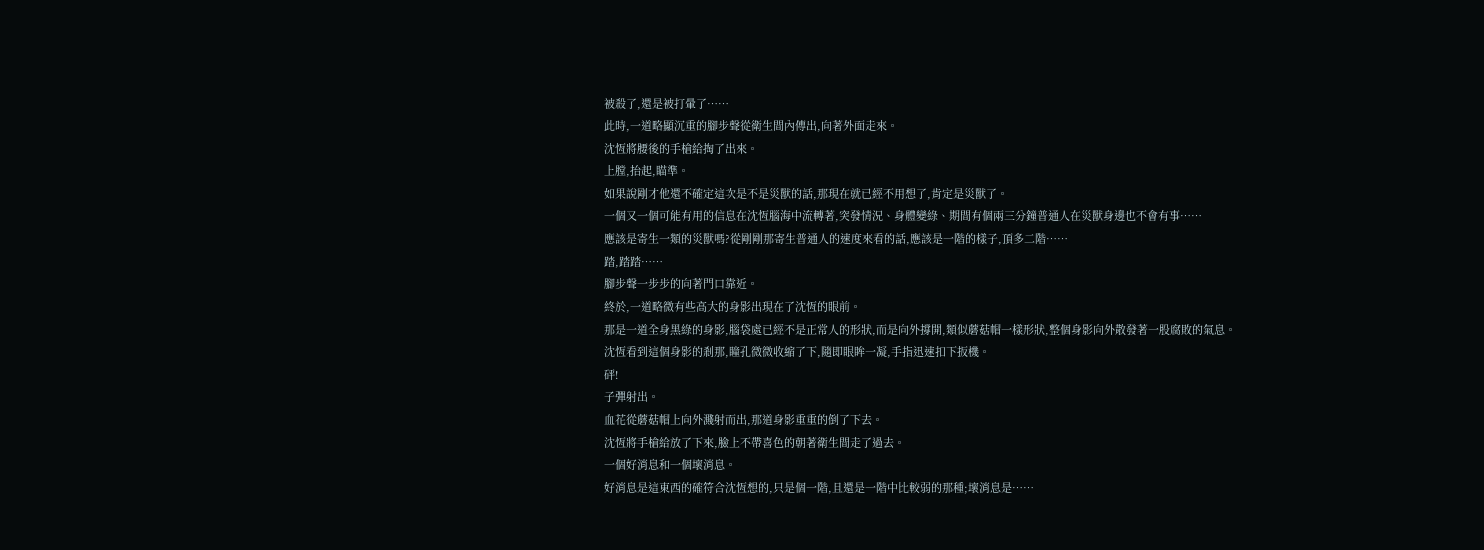被殺了,還是被打暈了……
此時,一道略顯沉重的腳步聲從衛生間內傳出,向著外面走來。
沈恆將腰後的手槍給掏了出來。
上膛,抬起,瞄準。
如果說剛才他還不確定這次是不是災獸的話,那現在就已經不用想了,肯定是災獸了。
一個又一個可能有用的信息在沈恆腦海中流轉著,突發情況、身體變綠、期間有個兩三分鐘普通人在災獸身邊也不會有事……
應該是寄生一類的災獸嗎?從剛剛那寄生普通人的速度來看的話,應該是一階的樣子,頂多二階……
踏,踏踏……
腳步聲一步步的向著門口靠近。
終於,一道略微有些高大的身影出現在了沈恆的眼前。
那是一道全身黑綠的身影,腦袋處已經不是正常人的形狀,而是向外撐開,類似蘑菇帽一樣形狀,整個身影向外散發著一股腐敗的氣息。
沈恆看到這個身影的剎那,瞳孔微微收縮了下,隨即眼眸一凝,手指迅速扣下扳機。
砰!
子彈射出。
血花從蘑菇帽上向外濺射而出,那道身影重重的倒了下去。
沈恆將手槍給放了下來,臉上不帶喜色的朝著衛生間走了過去。
一個好消息和一個壞消息。
好消息是這東西的確符合沈恆想的,只是個一階,且還是一階中比較弱的那種;壞消息是……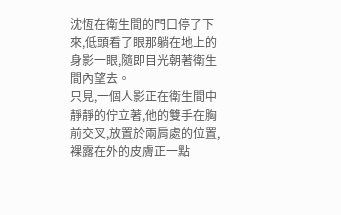沈恆在衛生間的門口停了下來,低頭看了眼那躺在地上的身影一眼,隨即目光朝著衛生間內望去。
只見,一個人影正在衛生間中靜靜的佇立著,他的雙手在胸前交叉,放置於兩肩處的位置,裸露在外的皮膚正一點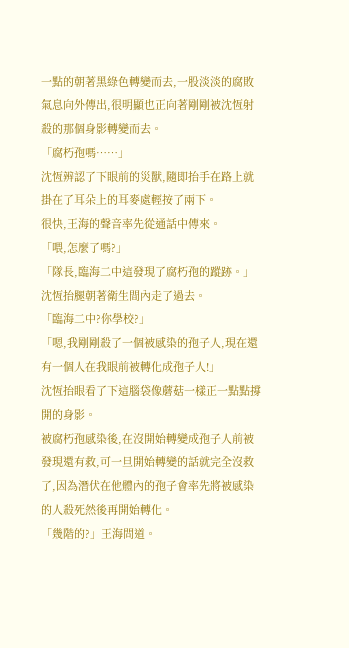一點的朝著黑綠色轉變而去,一股淡淡的腐敗氣息向外傳出,很明顯也正向著剛剛被沈恆射殺的那個身影轉變而去。
「腐朽孢嗎……」
沈恆辨認了下眼前的災獸,隨即抬手在路上就掛在了耳朵上的耳麥處輕按了兩下。
很快,王海的聲音率先從通話中傳來。
「喂,怎麼了嗎?」
「隊長,臨海二中這發現了腐朽孢的蹤跡。」沈恆抬腿朝著衛生間內走了過去。
「臨海二中?你學校?」
「嗯,我剛剛殺了一個被感染的孢子人,現在還有一個人在我眼前被轉化成孢子人!」
沈恆抬眼看了下這腦袋像蘑菇一樣正一點點撐開的身影。
被腐朽孢感染後,在沒開始轉變成孢子人前被發現還有救,可一旦開始轉變的話就完全沒救了,因為潛伏在他體內的孢子會率先將被感染的人殺死然後再開始轉化。
「幾階的?」王海問道。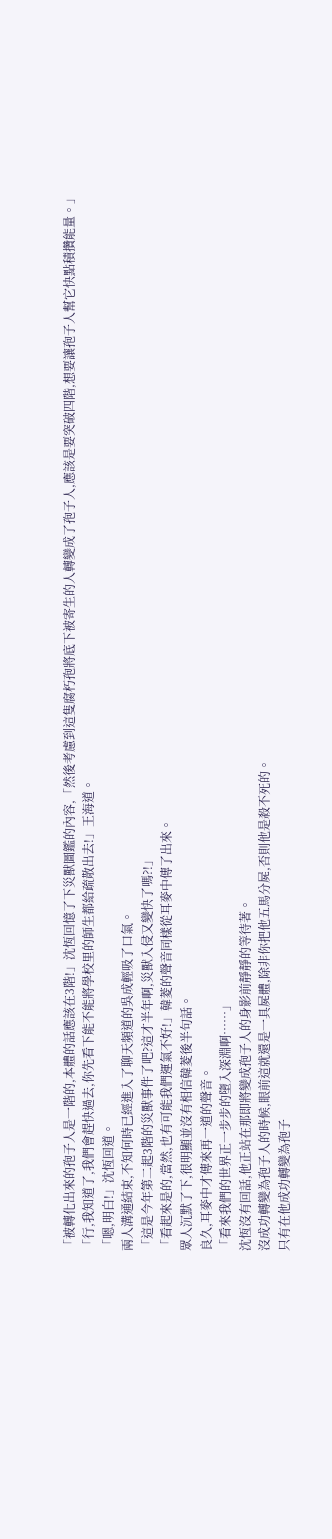「被轉化出來的孢子人是一階的,本體的話應該在3階!」沈恆回憶了下災獸圖鑑的內容,「然後考慮到這隻腐朽孢將底下被寄生的人轉變成了孢子人,應該是要突破四階,想要讓孢子人幫它快點積攢能量。」
「行,我知道了,我們會趕快過去,你先看下能不能將學校里的師生都給疏散出去!」王海道。
「嗯,明白!」沈恆回道。
兩人溝通結束,不知何時已經進入了聊天頻道的吳成輕吸了口氣。
「這是今年第二起3階的災獸事件了吧?這才半年啊,災獸入侵又變快了嗎?!」
「看起來是的,當然,也有可能我們運氣不好!」韓菱的聲音同樣從耳麥中傳了出來。
眾人沉默了下,很明顯並沒有相信韓菱後半句話。
良久,耳麥中才傳來再一道的聲音。
「看來我們的世界正一步步的墮入深淵啊……」
沈恆沒有回話,他正站在那即將變成孢子人的身影前靜靜的等待著。
沒成功轉變為孢子人的時候,眼前這就還是一具屍體,除非你把他五馬分屍,否則他是殺不死的。
只有在他成功轉變為孢子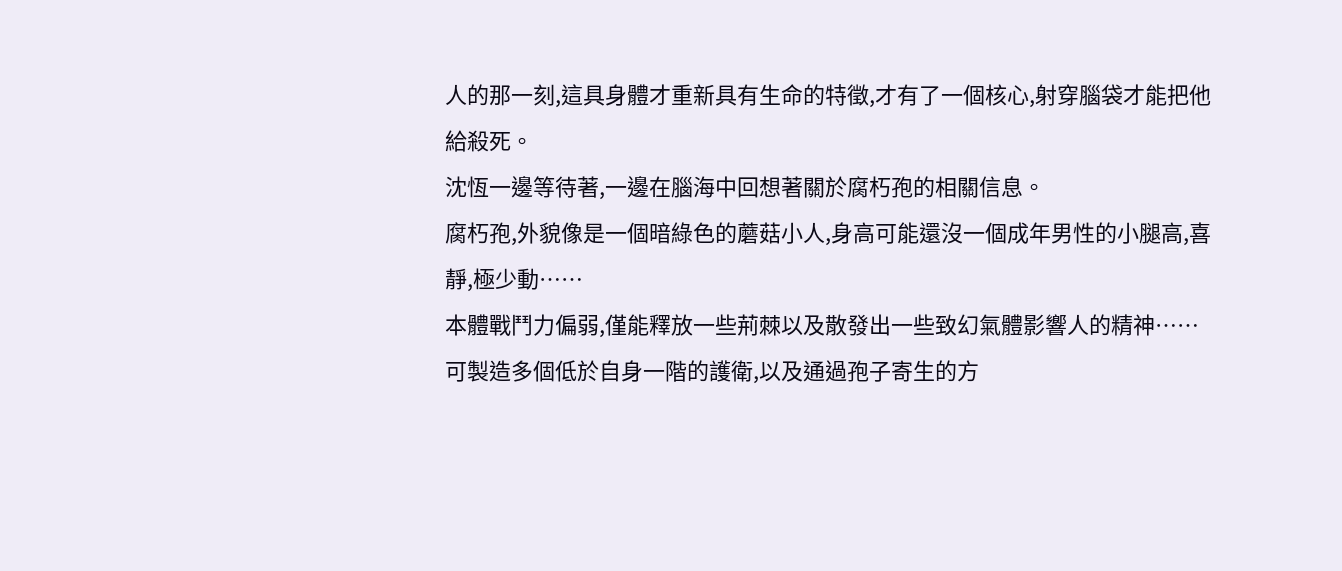人的那一刻,這具身體才重新具有生命的特徵,才有了一個核心,射穿腦袋才能把他給殺死。
沈恆一邊等待著,一邊在腦海中回想著關於腐朽孢的相關信息。
腐朽孢,外貌像是一個暗綠色的蘑菇小人,身高可能還沒一個成年男性的小腿高,喜靜,極少動……
本體戰鬥力偏弱,僅能釋放一些荊棘以及散發出一些致幻氣體影響人的精神……
可製造多個低於自身一階的護衛,以及通過孢子寄生的方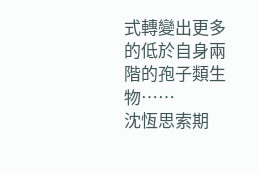式轉變出更多的低於自身兩階的孢子類生物……
沈恆思索期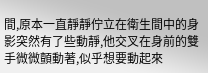間,原本一直靜靜佇立在衛生間中的身影突然有了些動靜,他交叉在身前的雙手微微顫動著,似乎想要動起來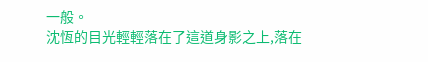一般。
沈恆的目光輕輕落在了這道身影之上,落在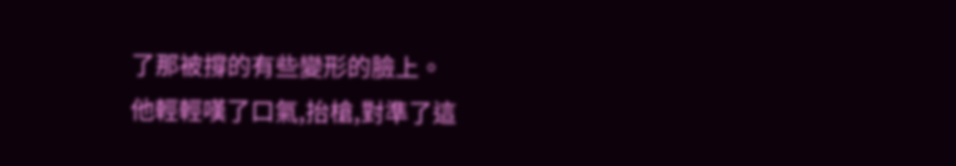了那被撐的有些變形的臉上。
他輕輕嘆了口氣,抬槍,對準了這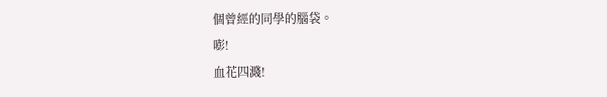個曾經的同學的腦袋。
嘭!
血花四濺!